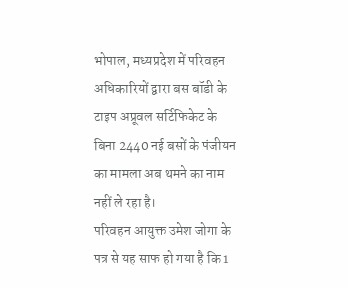भोपाल, मध्यप्रदेश में परिवहन अधिकारियों द्वारा बस बॉडी के टाइप अप्रूवल सर्टिफिकेट के बिना 2440 नई बसों के पंजीयन का मामला अब थमने का नाम नहीं ले रहा है।
परिवहन आयुक्त उमेश जोगा के पत्र से यह साफ हो गया है कि 1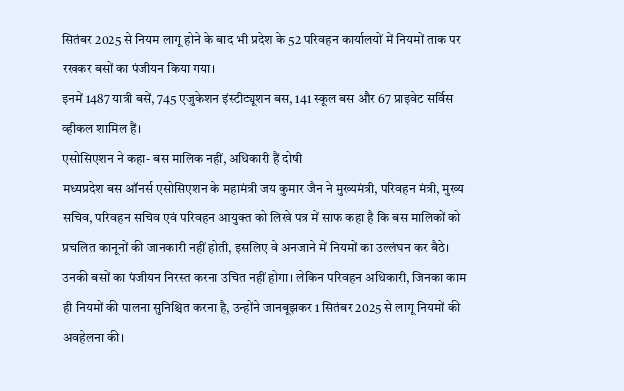सितंबर 2025 से नियम लागू होने के बाद भी प्रदेश के 52 परिवहन कार्यालयों में नियमों ताक पर रखकर बसों का पंजीयन किया गया।
इनमें 1487 यात्री बसें, 745 एजुकेशन इंस्टीट्यूशन बस, 141 स्कूल बस और 67 प्राइवेट सर्विस व्हीकल शामिल हैं।
एसोसिएशन ने कहा- बस मालिक नहीं, अधिकारी हैं दोषी
मध्यप्रदेश बस ऑनर्स एसोसिएशन के महामंत्री जय कुमार जैन ने मुख्यमंत्री, परिवहन मंत्री, मुख्य सचिव, परिवहन सचिव एवं परिवहन आयुक्त को लिखे पत्र में साफ कहा है कि बस मालिकों को प्रचलित कानूनों की जानकारी नहीं होती, इसलिए वे अनजाने में नियमों का उल्लंघन कर बैठे।
उनकी बसों का पंजीयन निरस्त करना उचित नहीं होगा। लेकिन परिवहन अधिकारी, जिनका काम ही नियमों की पालना सुनिश्चित करना है, उन्होंने जानबूझकर 1 सितंबर 2025 से लागू नियमों की अवहेलना की।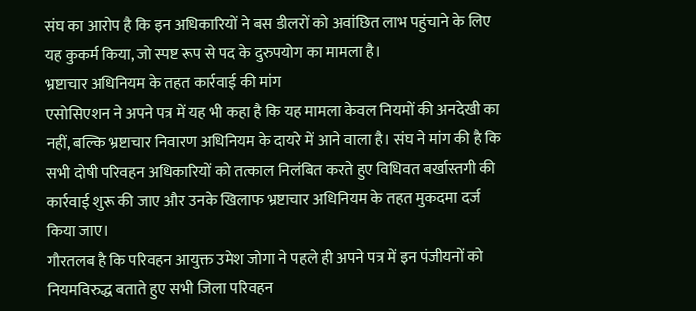संघ का आरोप है कि इन अधिकारियों ने बस डीलरों को अवांछित लाभ पहुंचाने के लिए यह कुकर्म किया, जो स्पष्ट रूप से पद के दुरुपयोग का मामला है।
भ्रष्टाचार अधिनियम के तहत कार्रवाई की मांग
एसोसिएशन ने अपने पत्र में यह भी कहा है कि यह मामला केवल नियमों की अनदेखी का नहीं, बल्कि भ्रष्टाचार निवारण अधिनियम के दायरे में आने वाला है। संघ ने मांग की है कि सभी दोषी परिवहन अधिकारियों को तत्काल निलंबित करते हुए विधिवत बर्खास्तगी की कार्रवाई शुरू की जाए और उनके खिलाफ भ्रष्टाचार अधिनियम के तहत मुकदमा दर्ज किया जाए।
गौरतलब है कि परिवहन आयुक्त उमेश जोगा ने पहले ही अपने पत्र में इन पंजीयनों को नियमविरुद्ध बताते हुए सभी जिला परिवहन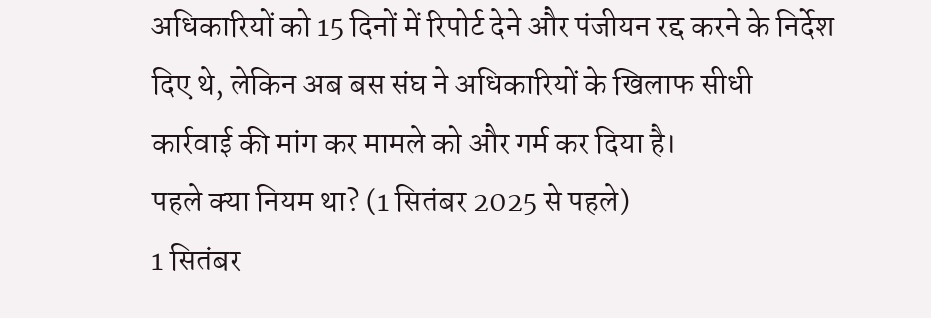अधिकारियों को 15 दिनों में रिपोर्ट देने और पंजीयन रद्द करने के निर्देश दिए थे, लेकिन अब बस संघ ने अधिकारियों के खिलाफ सीधी कार्रवाई की मांग कर मामले को और गर्म कर दिया है।
पहले क्या नियम था? (1 सितंबर 2025 से पहले)
1 सितंबर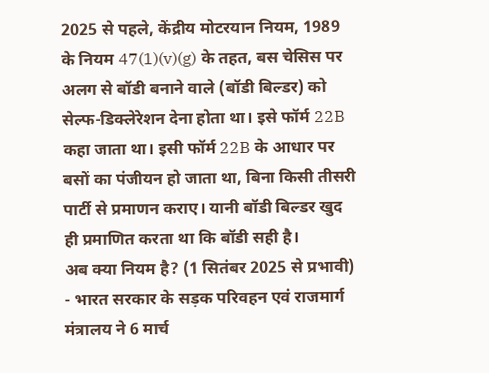2025 से पहले, केंद्रीय मोटरयान नियम, 1989 के नियम 47(1)(v)(g) के तहत, बस चेसिस पर अलग से बॉडी बनाने वाले (बॉडी बिल्डर) को सेल्फ-डिक्लेरेशन देना होता था। इसे फॉर्म 22B कहा जाता था। इसी फॉर्म 22B के आधार पर बसों का पंजीयन हो जाता था, बिना किसी तीसरी पार्टी से प्रमाणन कराए। यानी बॉडी बिल्डर खुद ही प्रमाणित करता था कि बॉडी सही है।
अब क्या नियम है? (1 सितंबर 2025 से प्रभावी)
- भारत सरकार के सड़क परिवहन एवं राजमार्ग मंत्रालय ने 6 मार्च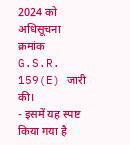2024 को अधिसूचना क्रमांक G.S.R. 159(E) जारी की।
- इसमें यह स्पष्ट किया गया है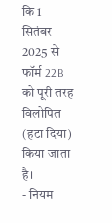कि 1 सितंबर 2025 से फॉर्म 22B को पूरी तरह विलोपित (हटा दिया) किया जाता है।
- नियम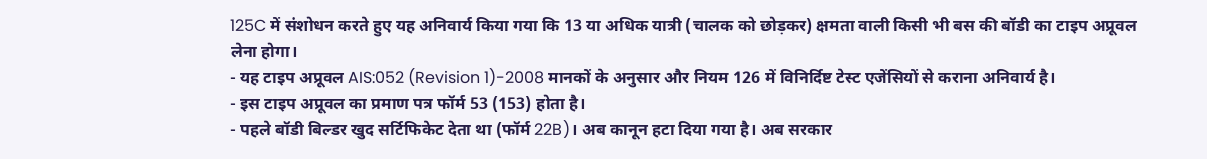125C में संशोधन करते हुए यह अनिवार्य किया गया कि 13 या अधिक यात्री (चालक को छोड़कर) क्षमता वाली किसी भी बस की बॉडी का टाइप अप्रूवल लेना होगा।
- यह टाइप अप्रूवल AIS:052 (Revision 1)-2008 मानकों के अनुसार और नियम 126 में विनिर्दिष्ट टेस्ट एजेंसियों से कराना अनिवार्य है।
- इस टाइप अप्रूवल का प्रमाण पत्र फॉर्म 53 (153) होता है।
- पहले बॉडी बिल्डर खुद सर्टिफिकेट देता था (फॉर्म 22B)। अब कानून हटा दिया गया है। अब सरकार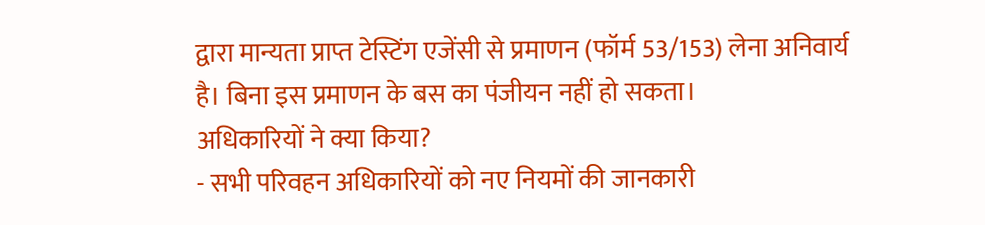द्वारा मान्यता प्राप्त टेस्टिंग एजेंसी से प्रमाणन (फॉर्म 53/153) लेना अनिवार्य है। बिना इस प्रमाणन के बस का पंजीयन नहीं हो सकता।
अधिकारियों ने क्या किया?
- सभी परिवहन अधिकारियों को नए नियमों की जानकारी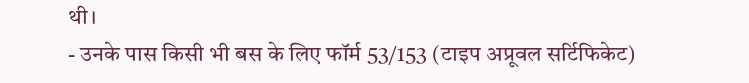थी।
- उनके पास किसी भी बस के लिए फॉर्म 53/153 (टाइप अप्रूवल सर्टिफिकेट)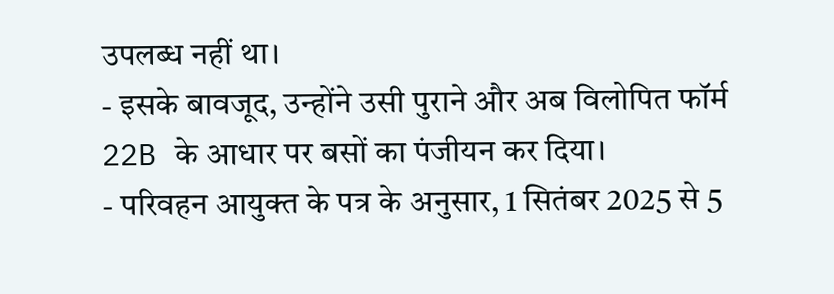उपलब्ध नहीं था।
- इसके बावजूद, उन्होंने उसी पुराने और अब विलोपित फॉर्म 22B के आधार पर बसों का पंजीयन कर दिया।
- परिवहन आयुक्त के पत्र के अनुसार, 1 सितंबर 2025 से 5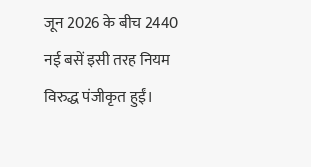जून 2026 के बीच 2440 नई बसें इसी तरह नियम विरुद्ध पंजीकृत हुईं।